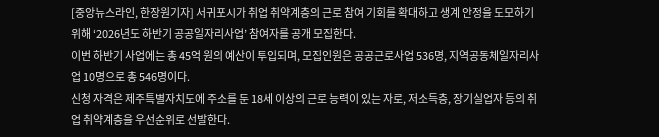[중앙뉴스라인, 한장원기자] 서귀포시가 취업 취약계층의 근로 참여 기회를 확대하고 생계 안정을 도모하기 위해 ‘2026년도 하반기 공공일자리사업’ 참여자를 공개 모집한다.
이번 하반기 사업에는 총 45억 원의 예산이 투입되며, 모집인원은 공공근로사업 536명, 지역공동체일자리사업 10명으로 총 546명이다.
신청 자격은 제주특별자치도에 주소를 둔 18세 이상의 근로 능력이 있는 자로, 저소득층, 장기실업자 등의 취업 취약계층을 우선순위로 선발한다.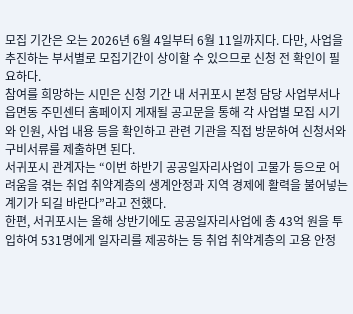모집 기간은 오는 2026년 6월 4일부터 6월 11일까지다. 다만, 사업을 추진하는 부서별로 모집기간이 상이할 수 있으므로 신청 전 확인이 필요하다.
참여를 희망하는 시민은 신청 기간 내 서귀포시 본청 담당 사업부서나 읍면동 주민센터 홈페이지 게재될 공고문을 통해 각 사업별 모집 시기와 인원, 사업 내용 등을 확인하고 관련 기관을 직접 방문하여 신청서와 구비서류를 제출하면 된다.
서귀포시 관계자는 “이번 하반기 공공일자리사업이 고물가 등으로 어려움을 겪는 취업 취약계층의 생계안정과 지역 경제에 활력을 불어넣는 계기가 되길 바란다”라고 전했다.
한편, 서귀포시는 올해 상반기에도 공공일자리사업에 총 43억 원을 투입하여 531명에게 일자리를 제공하는 등 취업 취약계층의 고용 안정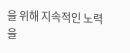을 위해 지속적인 노력을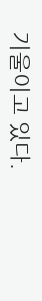기울이고 있다.